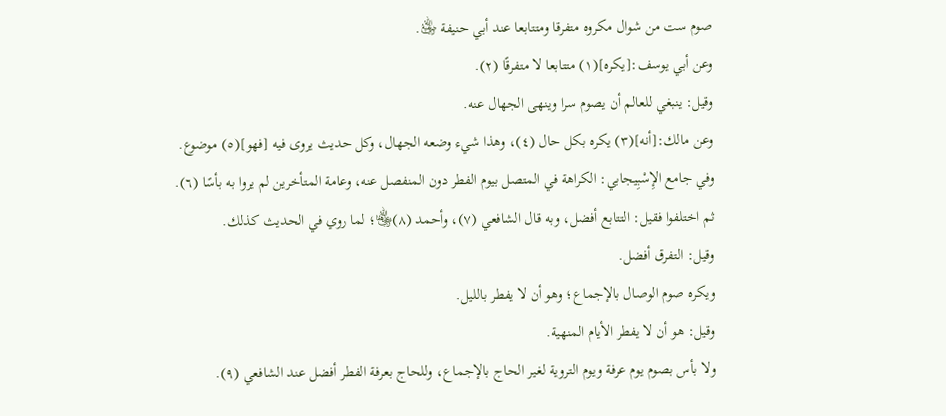صوم ست من شوال مكروه متفرقا ومتتابعا عند أبي حنيفة ﵁.
وعن أبي يوسف:[يكره](١) متتابعا لا متفرقًا (٢).
وقيل: ينبغي للعالم أن يصوم سرا وينهى الجهال عنه.
وعن مالك:[أنه](٣) يكره بكل حال (٤)، وهذا شيء وضعه الجهال، وكل حديث يروى فيه [فهو](٥) موضوع.
وفي جامع الإِسْبِيجابي: الكراهة في المتصل بيوم الفطر دون المنفصل عنه، وعامة المتأخرين لم يروا به بأسًا (٦).
ثم اختلفوا فقيل: التتابع أفضل، وبه قال الشافعي (٧)، وأحمد (٨)﵄؛ لما روي في الحديث كذلك.
وقيل: التفرق أفضل.
ويكره صوم الوصال بالإجماع؛ وهو أن لا يفطر بالليل.
وقيل: هو أن لا يفطر الأيام المنهية.
ولا بأس بصوم يوم عرفة ويوم التروية لغير الحاج بالإجماع، وللحاج بعرفة الفطر أفضل عند الشافعي (٩).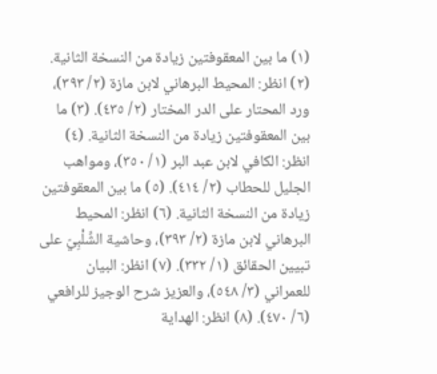(١) ما بين المعقوفتين زيادة من النسخة الثانية. (٢) انظر: المحيط البرهاني لابن مازة (٢/ ٣٩٣)، ورد المحتار على الدر المختار (٢/ ٤٣٥). (٣) ما بين المعقوفتين زيادة من النسخة الثانية. (٤) انظر: الكافي لابن عبد البر (١/ ٣٥٠)، ومواهب الجليل للحطاب (٢/ ٤١٤). (٥) ما بين المعقوفتين زيادة من النسخة الثانية. (٦) انظر: المحيط البرهاني لابن مازة (٢/ ٣٩٣)، وحاشية الشِّلْبِيّ على تبيين الحقائق (١/ ٣٣٢). (٧) انظر: البيان للعمراني (٣/ ٥٤٨)، والعزيز شرح الوجيز للرافعي (٦/ ٤٧٠). (٨) انظر: الهداية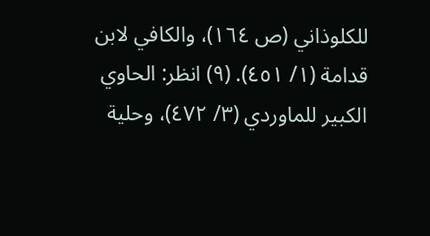للكلوذاني (ص ١٦٤)، والكافي لابن قدامة (١/ ٤٥١). (٩) انظر: الحاوي الكبير للماوردي (٣/ ٤٧٢)، وحلية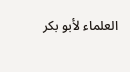العلماء لأبو بكر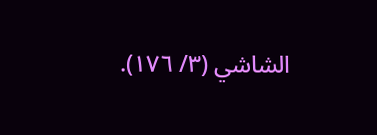الشاشي (٣/ ١٧٦).